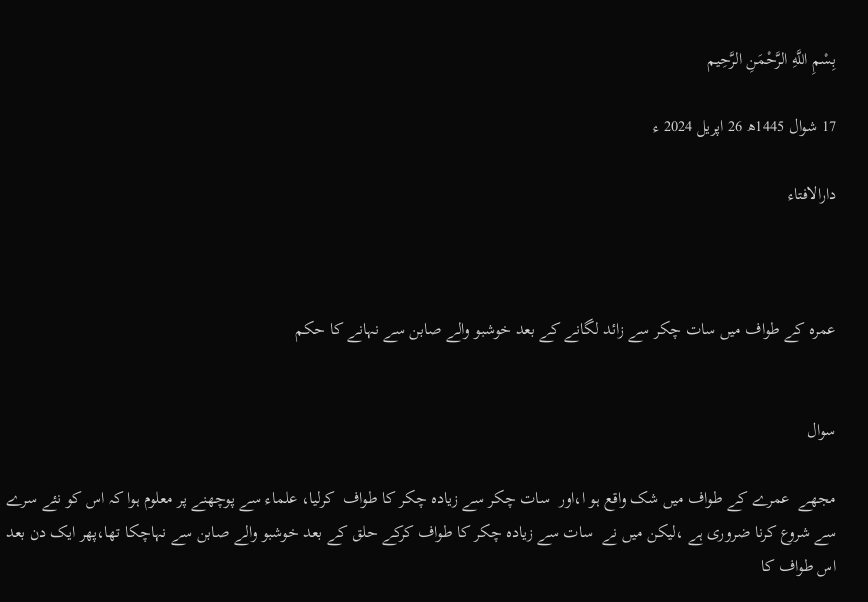بِسْمِ اللَّهِ الرَّحْمَنِ الرَّحِيم

17 شوال 1445ھ 26 اپریل 2024 ء

دارالافتاء



عمرہ کے طواف میں سات چکر سے زائد لگانے کے بعد خوشبو والے صابن سے نہانے کا حکم


سوال

مجھے  عمرے کے طواف میں شک واقع ہو ا،اور  سات چکر سے زیادہ چکر کا طواف  کرلیا، علماء سے پوچھنے پر معلوم ہوا کہ اس کو نئے سرے سے شروع کرنا ضروری ہے ،لیکن میں نے  سات سے زیادہ چکر کا طواف کرکے حلق کے بعد خوشبو والے صابن سے نہاچکا تھا،پھر ایک دن بعد اس طواف کا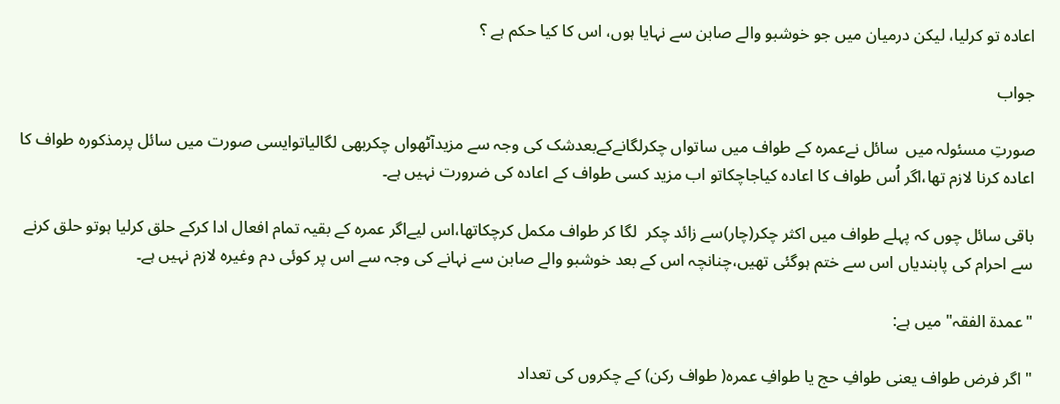اعادہ تو کرلیا، لیکن درمیان میں جو خوشبو والے صابن سے نہایا ہوں، اس کا کیا حکم ہے ؟

جواب

صورتِ مسئولہ میں  سائل نےعمرہ کے طواف میں ساتواں چکرلگانےکےبعدشک کی وجہ سے مزیدآٹھواں چکربھی لگالیاتوایسی صورت میں سائل پرمذکورہ طواف کا اعادہ کرنا لازم تھا،اگر اُس طواف کا اعادہ کیاجاچکاتو اب مزید کسی طواف کے اعادہ کی ضرورت نہیں ہے۔

باقی سائل چوں کہ پہلے طواف میں اکثر چکر(چار)سے زائد چکر  لگا کر طواف مکمل کرچکاتھا،اس لیےاگر عمرہ کے بقیہ تمام افعال ادا کرکے حلق کرلیا ہوتو حلق کرنے سے احرام کی پابندیاں اس سے ختم ہوگئی تھیں،چنانچہ اس کے بعد خوشبو والے صابن سے نہانے کی وجہ سے اس پر کوئی دم وغیرہ لازم نہیں ہے۔

"عمدۃ الفقہ" میں ہے:

" اگر فرض طواف یعنی طوافِ حج یا طوافِ عمرہ( طواف رکن) کے چکروں کی تعداد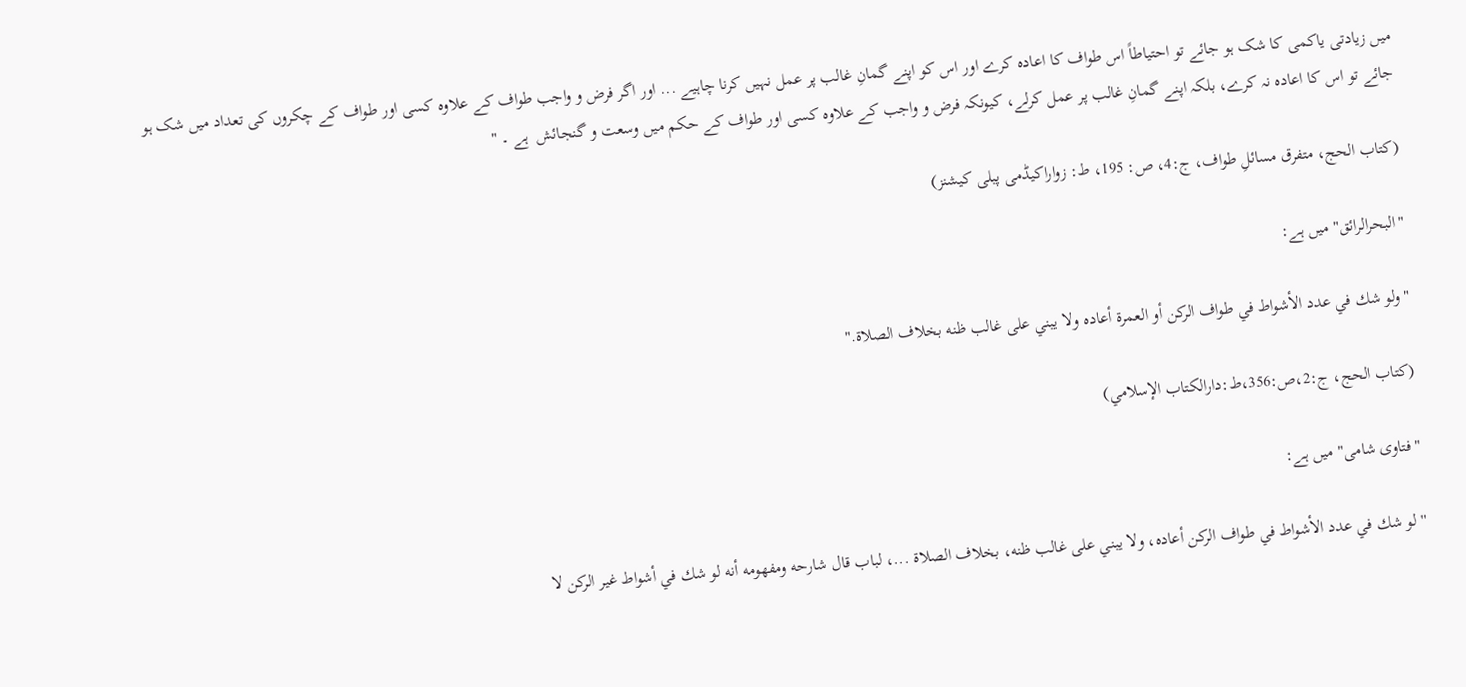میں زیادتی یاکمی کا شک ہو جائے تو احتیاطاً اس طواف کا اعادہ کرے اور اس کو اپنے گمانِ غالب پر عمل نہیں کرنا چاہیے ... اور اگر فرض و واجب طواف کے علاوہ کسی اور طواف کے چکروں کی تعداد میں شک ہو جائے تو اس کا اعادہ نہ کرے، بلکہ اپنے گمانِ غالب پر عمل کرلے، کیونکہ فرض و واجب کے علاوہ کسی اور طواف کے حکم میں وسعت و گنجائش  ہے ۔ "

(کتاب الحج، متفرق مسائلِ طواف، ج:4، ص: 195، ط: زواراکیڈمی پبلی کیشنز)

"البحرالرائق" میں ہے:

"ولو ‌شك ‌في ‌عدد ‌الأشواط في طواف الركن أو العمرة أعاده ولا يبني على غالب ظنه بخلاف الصلاة."

(كتاب الحج، ج:2،ص:356،ط:دارالكتاب الإسلامي)

"فتاوی شامی" میں ہے:

'' لو شك في عدد الأشواط في طواف الركن أعاده، ولا يبني على غالب ظنه، بخلاف الصلاة ...، لباب قال شارحه ومفهومه أنه لو شك في أشواط غير الركن لا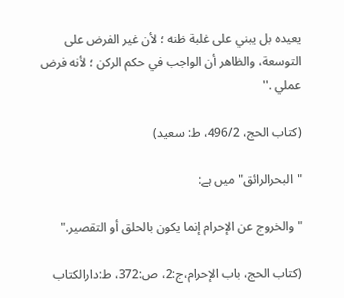يعيده بل يبني على غلبة ظنه ؛ لأن غير الفرض على التوسعة، والظاهر أن الواجب في حكم الركن ؛ لأنه فرض عملي .''

(کتاب الحج، 496/2، ط: سعيد)

"البحرالرائق" میں ہے:

"والخروج عن الإحرام إنما يكون بالحلق أو التقصير."

(كتاب الحج، باب الإحرام،ج:2، ص:372، ط:دارالكتاب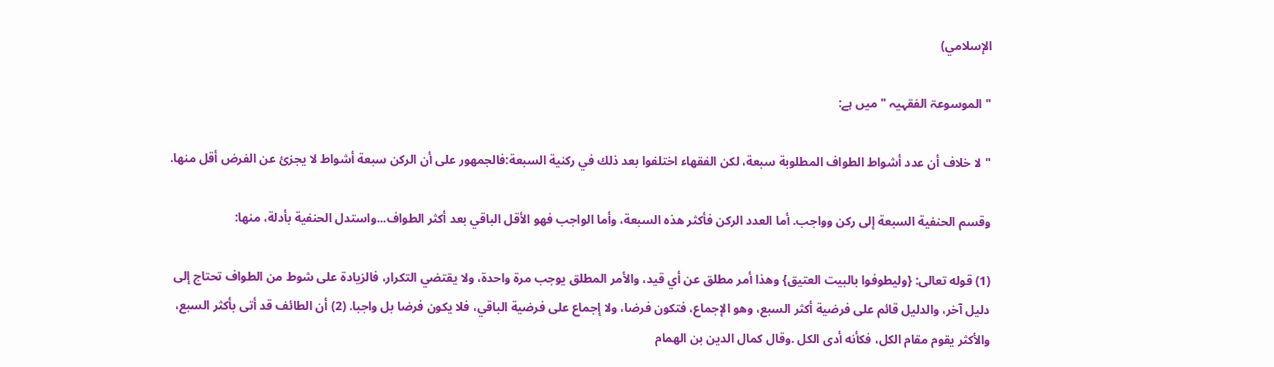الإسلامي)

"الموسوعۃ الفقہیہ " میں ہے:

"لا خلاف أن عدد أشواط الطواف المطلوبة سبعة، لكن الفقهاء اختلفوا بعد ذلك في ركنية السبعة:فالجمهور على أن الركن سبعة أشواط لا يجزئ عن الفرض أقل منها.

وقسم الحنفية السبعة إلى ركن وواجب. أما العدد الركن فأكثر هذه السبعة، وأما الواجب فهو الأقل الباقي بعد أكثر الطواف...واستدل الحنفية بأدلة، منها:

(1) قوله تعالى: {وليطوفوا بالبيت العتيق} وهذا أمر مطلق عن أي قيد، والأمر المطلق يوجب مرة واحدة، ولا يقتضي التكرار، فالزيادة على شوط من الطواف تحتاج إلى دليل آخر، والدليل قائم على فرضية أكثر السبع، وهو الإجماع، فتكون فرضا، ولا إجماع على فرضية الباقي، فلا يكون فرضا بل واجبا. (2) أن الطائف قد أتى بأكثر السبع، والأكثر يقوم مقام الكل، فكأنه أدى الكل .وقال كمال الدين بن الهمام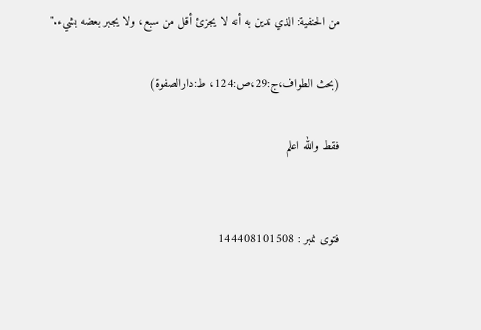من الحنفية: الذي ندين به أنه لا يجزئ أقل من سبع، ولا يجبر بعضه بشيء."

(بحث الطواف،ج:29،ص:124، ط:دارالصفوة)

فقط والله اعلم


فتوی نمبر : 144408101508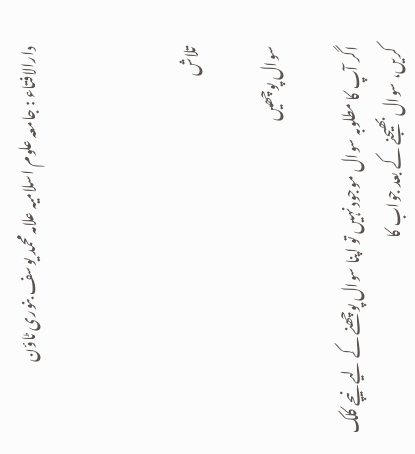دارالافتاء : جامعہ علوم اسلامیہ علامہ محمد یوسف بنوری ٹاؤن



تلاش

سوال پوچھیں

اگر آپ کا مطلوبہ سوال موجود نہیں تو اپنا سوال پوچھنے کے لیے نیچے کلک کریں، سوال بھیجنے کے بعد جواب کا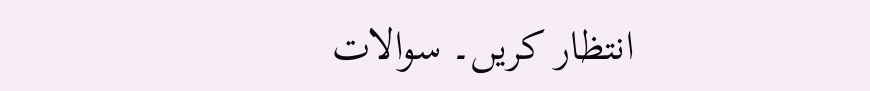انتظار کریں۔ سوالات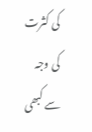کی کثرت کی وجہ سے کبھی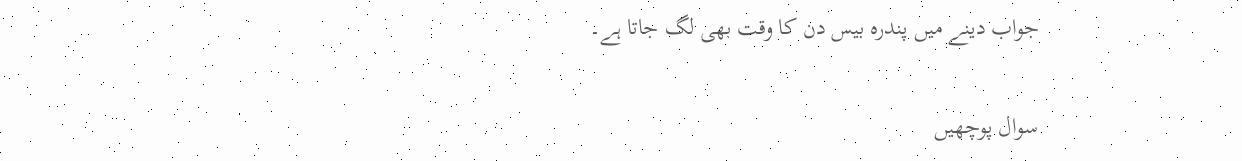جواب دینے میں پندرہ بیس دن کا وقت بھی لگ جاتا ہے۔

سوال پوچھیں